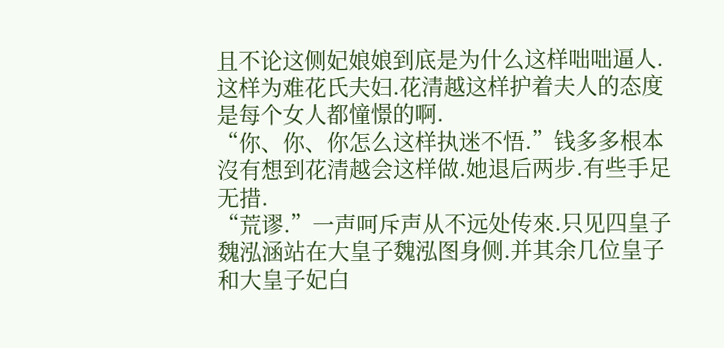且不论这侧妃娘娘到底是为什么这样咄咄逼人.这样为难花氏夫妇.花清越这样护着夫人的态度是每个女人都憧憬的啊.
“你、你、你怎么这样执迷不悟.”钱多多根本沒有想到花清越会这样做.她退后两步.有些手足无措.
“荒谬.”一声呵斥声从不远处传來.只见四皇子魏泓涵站在大皇子魏泓图身侧.并其余几位皇子和大皇子妃白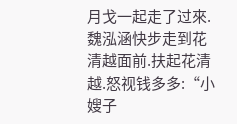月戈一起走了过來.
魏泓涵快步走到花清越面前.扶起花清越.怒视钱多多:“小嫂子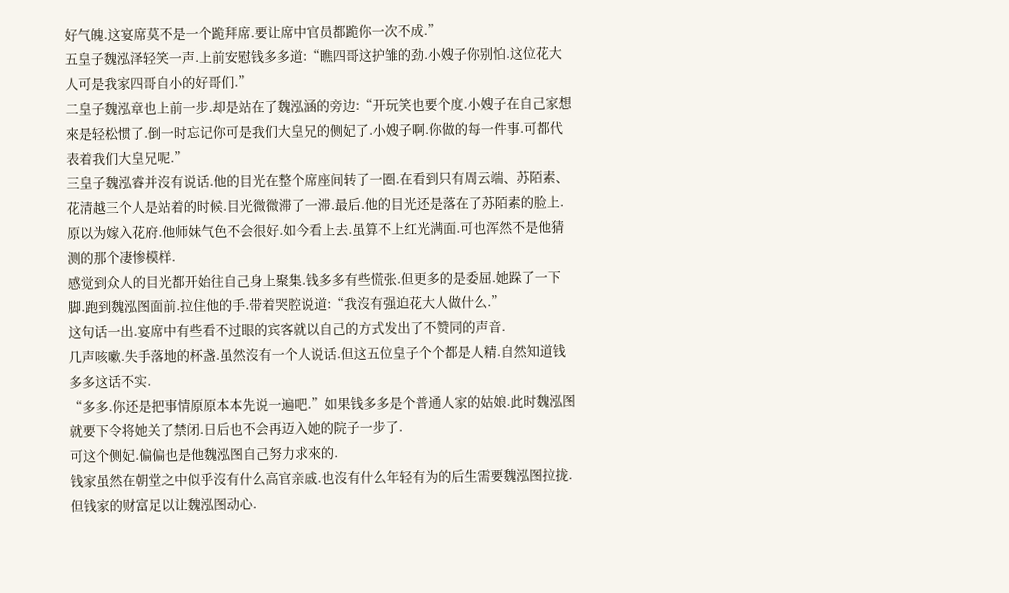好气魄.这宴席莫不是一个跪拜席.要让席中官员都跪你一次不成.”
五皇子魏泓泽轻笑一声.上前安慰钱多多道:“瞧四哥这护雏的劲.小嫂子你别怕.这位花大人可是我家四哥自小的好哥们.”
二皇子魏泓章也上前一步.却是站在了魏泓涵的旁边:“开玩笑也要个度.小嫂子在自己家想來是轻松惯了.倒一时忘记你可是我们大皇兄的侧妃了.小嫂子啊.你做的每一件事.可都代表着我们大皇兄呢.”
三皇子魏泓睿并沒有说话.他的目光在整个席座间转了一圈.在看到只有周云端、苏陌素、花清越三个人是站着的时候.目光微微滞了一滞.最后.他的目光还是落在了苏陌素的脸上.
原以为嫁入花府.他师妹气色不会很好.如今看上去.虽算不上红光满面.可也浑然不是他猜测的那个凄惨模样.
感觉到众人的目光都开始往自己身上聚集.钱多多有些慌张.但更多的是委屈.她跺了一下脚.跑到魏泓图面前.拉住他的手.带着哭腔说道:“我沒有强迫花大人做什么.”
这句话一出.宴席中有些看不过眼的宾客就以自己的方式发出了不赞同的声音.
几声咳嗽.失手落地的杯盏.虽然沒有一个人说话.但这五位皇子个个都是人精.自然知道钱多多这话不实.
“多多.你还是把事情原原本本先说一遍吧.”如果钱多多是个普通人家的姑娘.此时魏泓图就要下令将她关了禁闭.日后也不会再迈入她的院子一步了.
可这个侧妃.偏偏也是他魏泓图自己努力求來的.
钱家虽然在朝堂之中似乎沒有什么高官亲戚.也沒有什么年轻有为的后生需要魏泓图拉拢.但钱家的财富足以让魏泓图动心.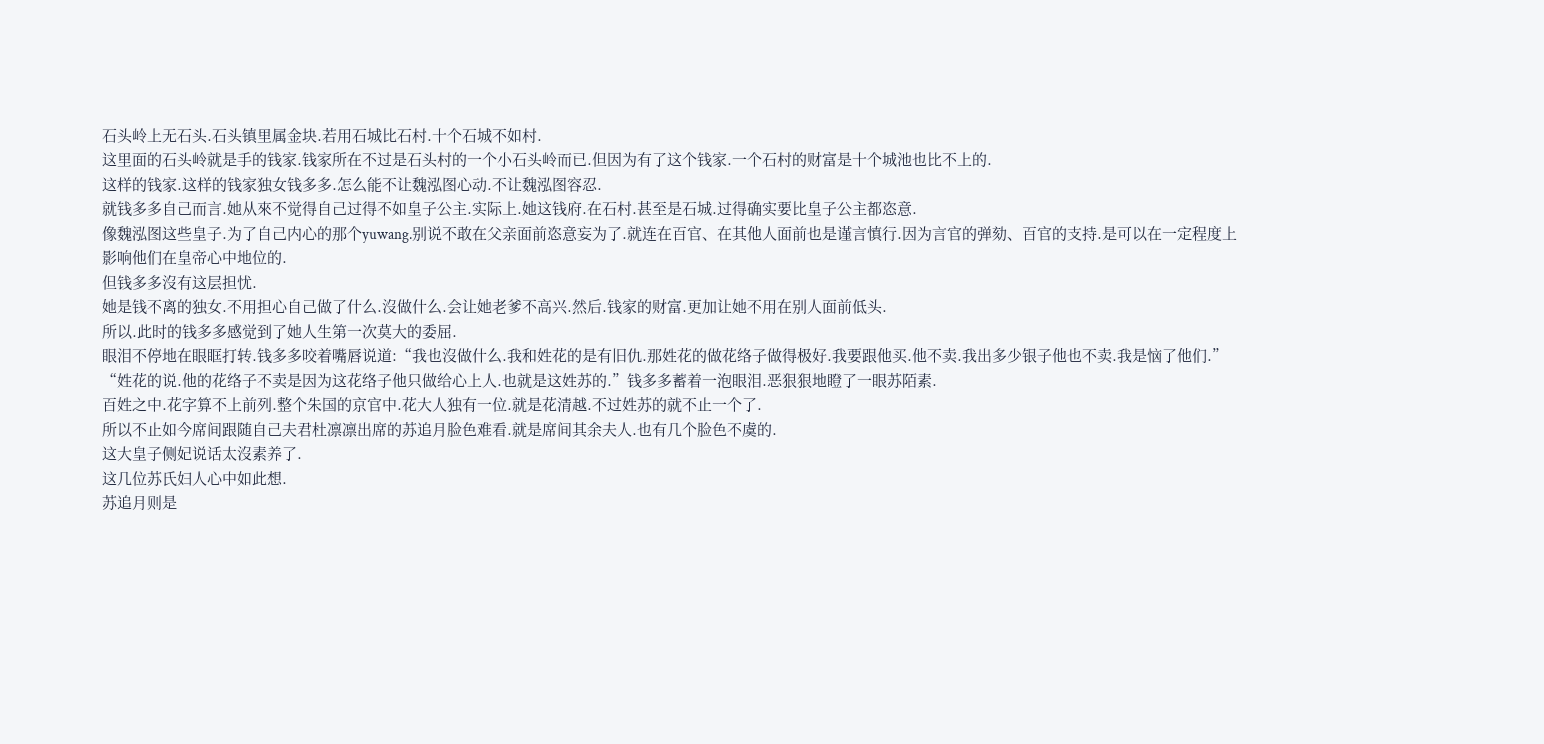石头岭上无石头.石头镇里属金块.若用石城比石村.十个石城不如村.
这里面的石头岭就是手的钱家.钱家所在不过是石头村的一个小石头岭而已.但因为有了这个钱家.一个石村的财富是十个城池也比不上的.
这样的钱家.这样的钱家独女钱多多.怎么能不让魏泓图心动.不让魏泓图容忍.
就钱多多自己而言.她从來不觉得自己过得不如皇子公主.实际上.她这钱府.在石村.甚至是石城.过得确实要比皇子公主都恣意.
像魏泓图这些皇子.为了自己内心的那个yuwang.别说不敢在父亲面前恣意妄为了.就连在百官、在其他人面前也是谨言慎行.因为言官的弹劾、百官的支持.是可以在一定程度上影响他们在皇帝心中地位的.
但钱多多沒有这层担忧.
她是钱不离的独女.不用担心自己做了什么.沒做什么.会让她老爹不高兴.然后.钱家的财富.更加让她不用在别人面前低头.
所以.此时的钱多多感觉到了她人生第一次莫大的委屈.
眼泪不停地在眼眶打转.钱多多咬着嘴唇说道:“我也沒做什么.我和姓花的是有旧仇.那姓花的做花络子做得极好.我要跟他买.他不卖.我出多少银子他也不卖.我是恼了他们.”
“姓花的说.他的花络子不卖是因为这花络子他只做给心上人.也就是这姓苏的.”钱多多蓄着一泡眼泪.恶狠狠地瞪了一眼苏陌素.
百姓之中.花字算不上前列.整个朱国的京官中.花大人独有一位.就是花清越.不过姓苏的就不止一个了.
所以不止如今席间跟随自己夫君杜凛凛出席的苏追月脸色难看.就是席间其余夫人.也有几个脸色不虞的.
这大皇子侧妃说话太沒素养了.
这几位苏氏妇人心中如此想.
苏追月则是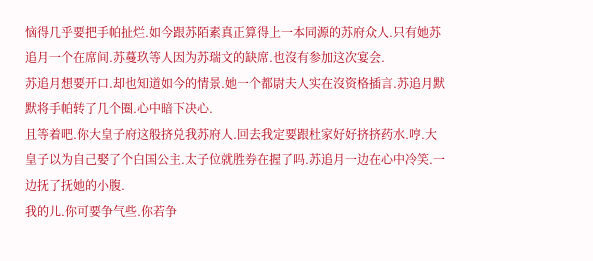恼得几乎要把手帕扯烂.如今跟苏陌素真正算得上一本同源的苏府众人.只有她苏追月一个在席间.苏蔓玖等人因为苏瑞文的缺席.也沒有参加这次宴会.
苏追月想要开口.却也知道如今的情景.她一个都尉夫人实在沒资格插言.苏追月默默将手帕转了几个圈.心中暗下决心.
且等着吧.你大皇子府这般挤兑我苏府人.回去我定要跟杜家好好挤挤药水.哼.大皇子以为自己娶了个白国公主.太子位就胜券在握了吗.苏追月一边在心中冷笑.一边抚了抚她的小腹.
我的儿.你可要争气些.你若争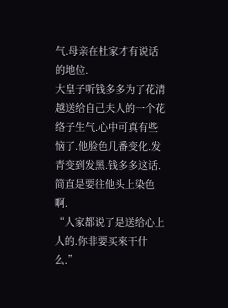气.母亲在杜家才有说话的地位.
大皇子听钱多多为了花清越送给自己夫人的一个花络子生气.心中可真有些恼了.他脸色几番变化.发青变到发黑.钱多多这话.简直是要往他头上染色啊.
“人家都说了是送给心上人的.你非要买來干什么.”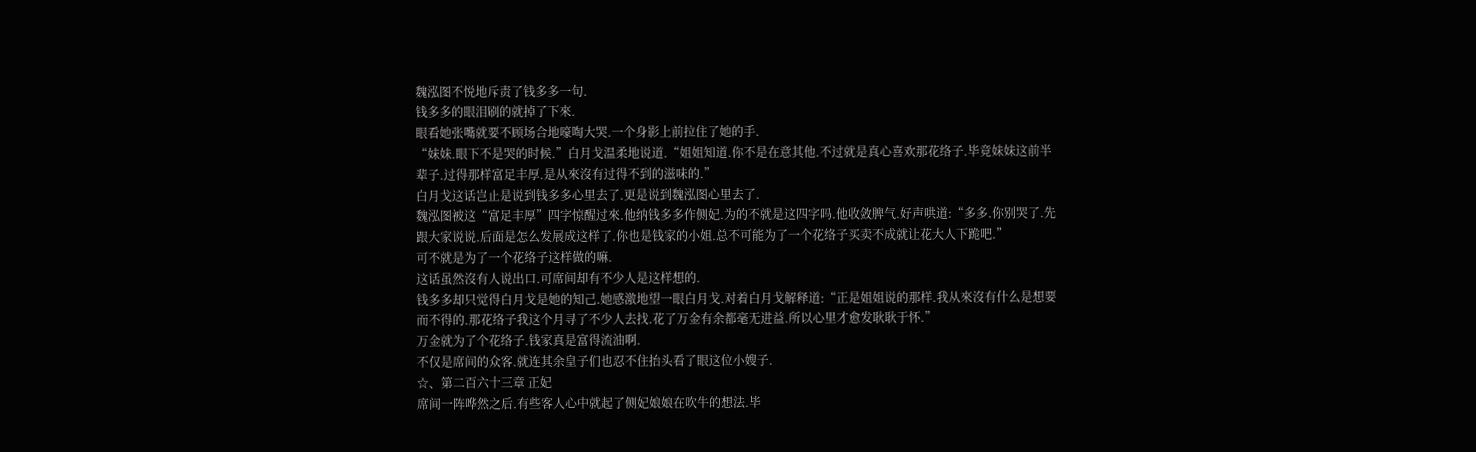魏泓图不悦地斥责了钱多多一句.
钱多多的眼泪刷的就掉了下來.
眼看她张嘴就要不顾场合地嚎啕大哭.一个身影上前拉住了她的手.
“妹妹.眼下不是哭的时候.”白月戈温柔地说道.“姐姐知道.你不是在意其他.不过就是真心喜欢那花络子.毕竟妹妹这前半辈子.过得那样富足丰厚.是从來沒有过得不到的滋味的.”
白月戈这话岂止是说到钱多多心里去了.更是说到魏泓图心里去了.
魏泓图被这“富足丰厚”四字惊醒过來.他纳钱多多作侧妃.为的不就是这四字吗.他收敛脾气.好声哄道:“多多.你别哭了.先跟大家说说.后面是怎么发展成这样了.你也是钱家的小姐.总不可能为了一个花络子买卖不成就让花大人下跪吧.”
可不就是为了一个花络子这样做的嘛.
这话虽然沒有人说出口.可席间却有不少人是这样想的.
钱多多却只觉得白月戈是她的知己.她感激地望一眼白月戈.对着白月戈解释道:“正是姐姐说的那样.我从來沒有什么是想要而不得的.那花络子我这个月寻了不少人去找.花了万金有余都毫无进益.所以心里才愈发耿耿于怀.”
万金就为了个花络子.钱家真是富得流油啊.
不仅是席间的众客.就连其余皇子们也忍不住抬头看了眼这位小嫂子.
☆、第二百六十三章 正妃
席间一阵哗然之后.有些客人心中就起了侧妃娘娘在吹牛的想法.毕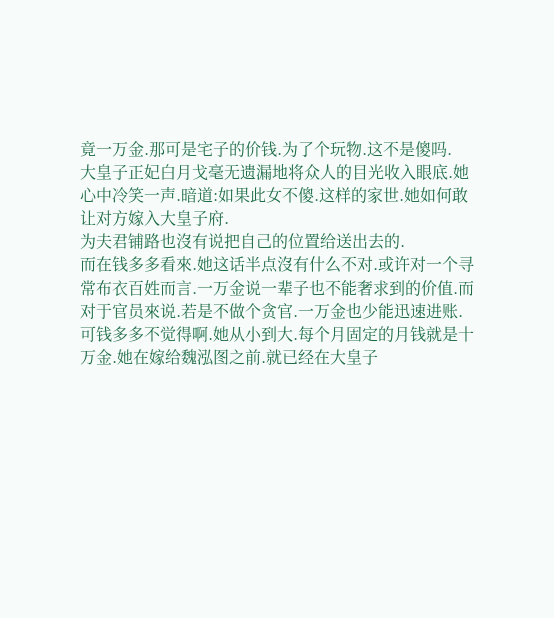竟一万金.那可是宅子的价钱.为了个玩物.这不是傻吗.
大皇子正妃白月戈毫无遗漏地将众人的目光收入眼底.她心中冷笑一声.暗道:如果此女不傻.这样的家世.她如何敢让对方嫁入大皇子府.
为夫君铺路也沒有说把自己的位置给送出去的.
而在钱多多看來.她这话半点沒有什么不对.或许对一个寻常布衣百姓而言.一万金说一辈子也不能奢求到的价值.而对于官员來说.若是不做个贪官.一万金也少能迅速进账.
可钱多多不觉得啊.她从小到大.每个月固定的月钱就是十万金.她在嫁给魏泓图之前.就已经在大皇子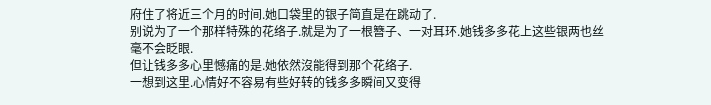府住了将近三个月的时间.她口袋里的银子简直是在跳动了.
别说为了一个那样特殊的花络子.就是为了一根簪子、一对耳环.她钱多多花上这些银两也丝毫不会眨眼.
但让钱多多心里憾痛的是.她依然沒能得到那个花络子.
一想到这里.心情好不容易有些好转的钱多多瞬间又变得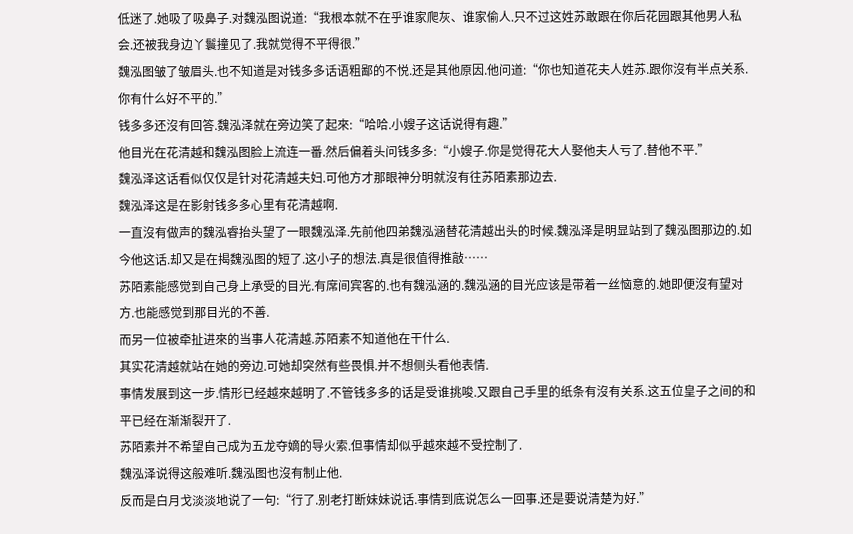低迷了.她吸了吸鼻子.对魏泓图说道:“我根本就不在乎谁家爬灰、谁家偷人.只不过这姓苏敢跟在你后花园跟其他男人私会.还被我身边丫鬟撞见了.我就觉得不平得很.”
魏泓图皱了皱眉头.也不知道是对钱多多话语粗鄙的不悦.还是其他原因.他问道:“你也知道花夫人姓苏.跟你沒有半点关系.你有什么好不平的.”
钱多多还沒有回答.魏泓泽就在旁边笑了起來:“哈哈.小嫂子这话说得有趣.”
他目光在花清越和魏泓图脸上流连一番.然后偏着头问钱多多:“小嫂子.你是觉得花大人娶他夫人亏了.替他不平.”
魏泓泽这话看似仅仅是针对花清越夫妇.可他方才那眼神分明就沒有往苏陌素那边去.
魏泓泽这是在影射钱多多心里有花清越啊.
一直沒有做声的魏泓睿抬头望了一眼魏泓泽.先前他四弟魏泓涵替花清越出头的时候.魏泓泽是明显站到了魏泓图那边的.如今他这话.却又是在揭魏泓图的短了.这小子的想法.真是很值得推敲……
苏陌素能感觉到自己身上承受的目光.有席间宾客的.也有魏泓涵的.魏泓涵的目光应该是带着一丝恼意的.她即便沒有望对方.也能感觉到那目光的不善.
而另一位被牵扯进來的当事人花清越.苏陌素不知道他在干什么.
其实花清越就站在她的旁边.可她却突然有些畏惧.并不想侧头看他表情.
事情发展到这一步.情形已经越來越明了.不管钱多多的话是受谁挑唆.又跟自己手里的纸条有沒有关系.这五位皇子之间的和平已经在渐渐裂开了.
苏陌素并不希望自己成为五龙夺嫡的导火索.但事情却似乎越來越不受控制了.
魏泓泽说得这般难听.魏泓图也沒有制止他.
反而是白月戈淡淡地说了一句:“行了.别老打断妹妹说话.事情到底说怎么一回事.还是要说清楚为好.”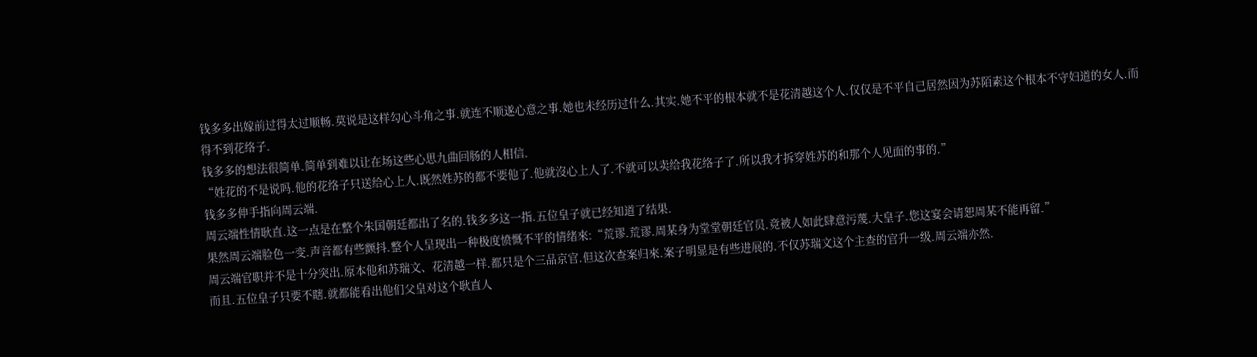钱多多出嫁前过得太过顺畅.莫说是这样勾心斗角之事.就连不顺遂心意之事.她也未经历过什么.其实.她不平的根本就不是花清越这个人.仅仅是不平自己居然因为苏陌素这个根本不守妇道的女人.而得不到花络子.
钱多多的想法很简单.简单到难以让在场这些心思九曲回肠的人相信.
“姓花的不是说吗.他的花络子只送给心上人.既然姓苏的都不要他了.他就沒心上人了.不就可以卖给我花络子了.所以我才拆穿姓苏的和那个人见面的事的.”
钱多多伸手指向周云端.
周云端性情耿直.这一点是在整个朱国朝廷都出了名的.钱多多这一指.五位皇子就已经知道了结果.
果然周云端脸色一变.声音都有些颤抖.整个人呈现出一种极度愤慨不平的情绪來:“荒谬.荒谬.周某身为堂堂朝廷官员.竟被人如此肆意污蔑.大皇子.您这宴会请恕周某不能再留.”
周云端官职并不是十分突出.原本他和苏瑞文、花清越一样.都只是个三品京官.但这次查案归來.案子明显是有些进展的.不仅苏瑞文这个主查的官升一级.周云端亦然.
而且.五位皇子只要不瞎.就都能看出他们父皇对这个耿直人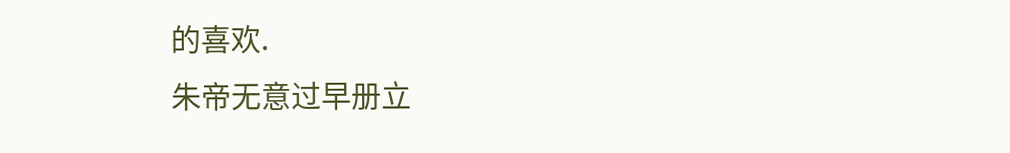的喜欢.
朱帝无意过早册立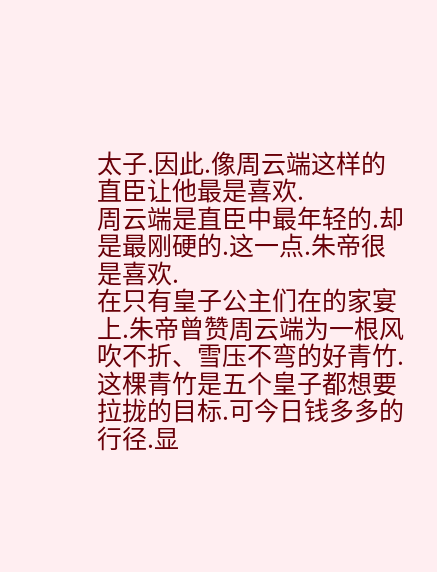太子.因此.像周云端这样的直臣让他最是喜欢.
周云端是直臣中最年轻的.却是最刚硬的.这一点.朱帝很是喜欢.
在只有皇子公主们在的家宴上.朱帝曾赞周云端为一根风吹不折、雪压不弯的好青竹.
这棵青竹是五个皇子都想要拉拢的目标.可今日钱多多的行径.显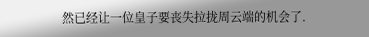然已经让一位皇子要丧失拉拢周云端的机会了.